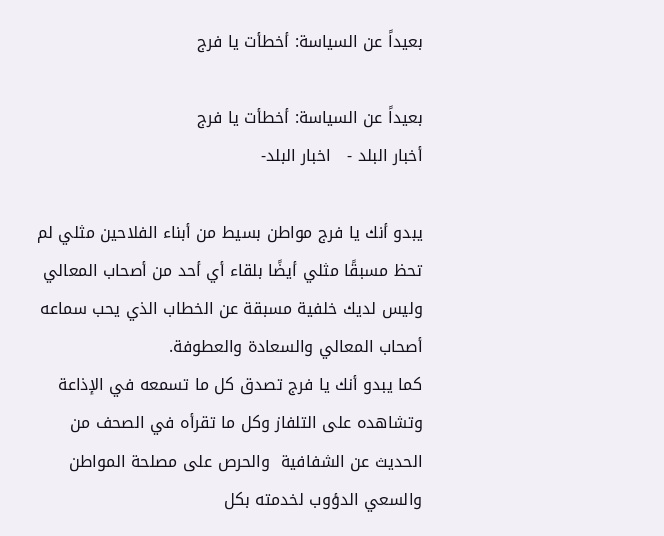بعيداً عن السياسة: أخطأت يا فرج

بعيداً عن السياسة: أخطأت يا فرج
أخبار البلد -   اخبار البلد-

يبدو أنك يا فرج مواطن بسيط من أبناء الفلاحين مثلي لم تحظ مسبقًا مثلي أيضًا بلقاء أي أحد من أصحاب المعالي وليس لديك خلفية مسبقة عن الخطاب الذي يحب سماعه أصحاب المعالي والسعادة والعطوفة.
كما يبدو أنك يا فرج تصدق كل ما تسمعه في الإذاعة وتشاهده على التلفاز وكل ما تقرأه في الصحف من الحديث عن الشفافية  والحرص على مصلحة المواطن والسعي الدؤوب لخدمته بكل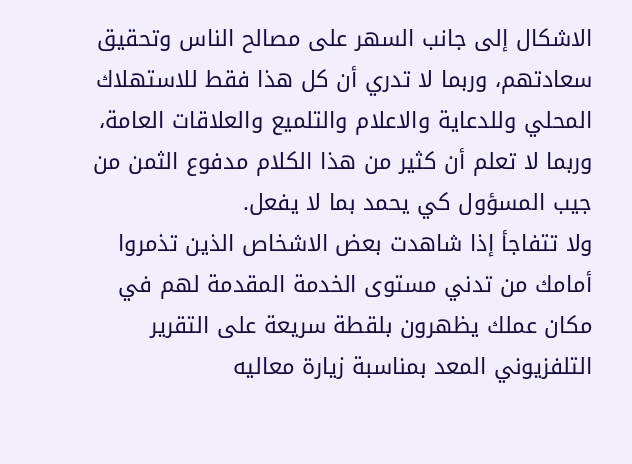الاشكال إلى جانب السهر على مصالح الناس وتحقيق سعادتهم، وربما لا تدري أن كل هذا فقط للاستهلاك المحلي وللدعاية والاعلام والتلميع والعلاقات العامة، وربما لا تعلم أن كثير من هذا الكلام مدفوع الثمن من جيب المسؤول كي يحمد بما لا يفعل.
ولا تتفاجأ إذا شاهدت بعض الاشخاص الذين تذمروا أمامك من تدني مستوى الخدمة المقدمة لهم في مكان عملك يظهرون بلقطة سريعة على التقرير التلفزيوني المعد بمناسبة زيارة معاليه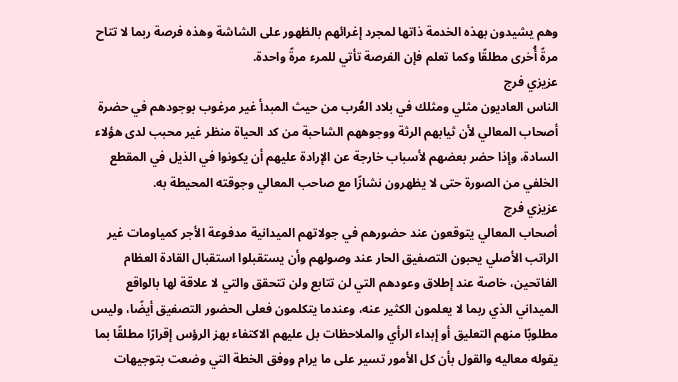وهم يشيدون بهذه الخدمة ذاتها لمجرد إغرائهم بالظهور على الشاشة وهذه فرصة ربما لا تتاح مرةً أُخرى مطلقًا وكما تعلم فإن الفرصة تأتي للمرء مرةً واحدة.
عزيزي فرج
الناس العاديون مثلي ومثلك في بلاد العُرب من حيث المبدأ غير مرغوب بوجودهم في حضرة أصحاب المعالي لأن ثيابهم الرثة ووجوههم الشاحبة من كد الحياة منظر غير محبب لدى هؤلاء السادة، وإذا حضر بعضهم لأسباب خارجة عن الإرادة عليهم أن يكونوا في الذيل في المقطع الخلفي من الصورة حتى لا يظهرون نشازًا مع صاحب المعالي وجوقته المحيطة به.
عزيزي فرج
أصحاب المعالي يتوقعون عند حضورهم في جولاتهم الميدانية مدفوعة الأجر كمياومات غير الراتب الأصلي يحبون التصفيق الحار عند وصولهم وأن يستقبلوا استقبال القادة العظام الفاتحين، خاصة عند إطلاق وعودهم التي لن تتابع ولن تتحقق والتي لا علاقة لها بالواقع الميداني الذي ربما لا يعلمون الكثير عنه، وعندما يتكلمون فعلى الحضور التصفيق أيضًا، وليس مطلوبًا منهم التعليق أو إبداء الرأي والملاحظات بل عليهم الاكتفاء بهز الرؤس إقرارًا مطلقًا بما يقوله معاليه والقول بأن كل الأمور تسير على ما يرام ووفق الخطة التي وضعت بتوجيهات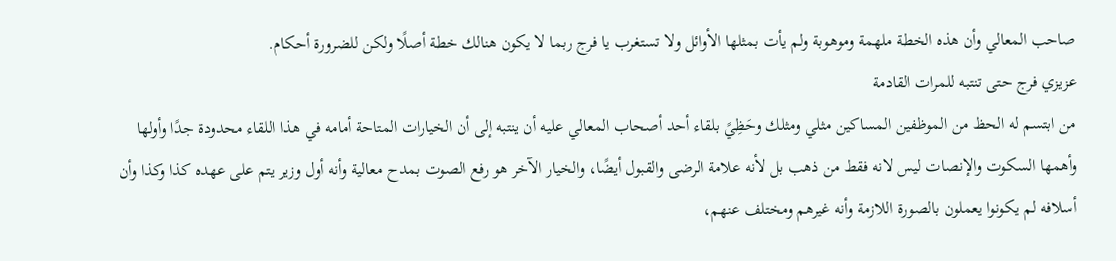صاحب المعالي وأن هذه الخطة ملهمة وموهوبة ولم يأت بمثلها الأوائل ولا تستغرب يا فرج ربما لا يكون هنالك خطة أصلًا ولكن للضرورة أحكام.
عزيزي فرج حتى تنتبه للمرات القادمة
من ابتسم له الحظ من الموظفين المساكين مثلي ومثلك وحَظِيً بلقاء أحد أصحاب المعالي عليه أن ينتبه إلى أن الخيارات المتاحة أمامه في هذا اللقاء محدودة جدًا وأولها وأهمها السكوت والإنصات ليس لانه فقط من ذهب بل لأنه علامة الرضى والقبول أيضًا، والخيار الآخر هو رفع الصوت بمدح معالية وأنه أول وزير يتم على عهده كذا وكذا وأن أسلافه لم يكونوا يعملون بالصورة اللازمة وأنه غيرهم ومختلف عنهم،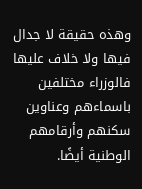وهذه حقيقة لا جدال فيها ولا خلاف عليها فالوزراء مختلفين باسماءهم وعناوين سكنهم وأرقامهم الوطنية أيضًا.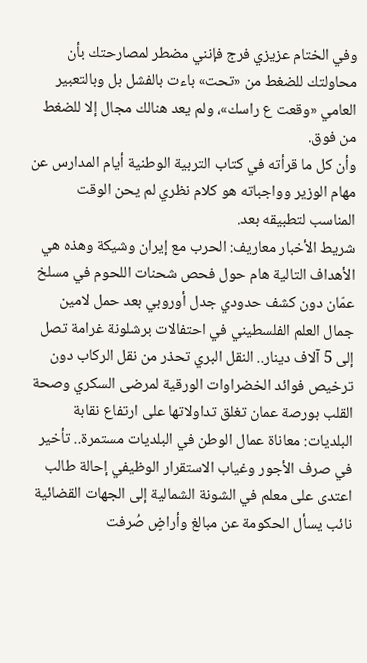وفي الختام عزيزي فرج فإنني مضطر لمصارحتك بأن محاولتك للضغط من «تحت» باءت بالفشل بل وبالتعبير العامي «وقعت ع راسك»، ولم يعد هنالك مجال إلا للضغط من فوق.
وأن كل ما قرأته في كتاب التربية الوطنية أيام المدارس عن مهام الوزير وواجباته هو كلام نظري لم يحن الوقت المناسب لتطبيقه بعد.
شريط الأخبار معاريف: الحرب مع إيران وشيكة وهذه هي الأهداف التالية هام حول فحص شحنات اللحوم في مسلخ عمّان دون كشف حدودي جدل أوروبي بعد حمل لامين جمال العلم الفلسطيني في احتفالات برشلونة غرامة تصل إلى 5 آلاف دينار.. النقل البري تحذر من نقل الركاب دون ترخيص فوائد الخضراوات الورقية لمرضى السكري وصحة القلب بورصة عمان تغلق تداولاتها على ارتفاع نقابة البلديات: معاناة عمال الوطن في البلديات مستمرة.. تأخير في صرف الأجور وغياب الاستقرار الوظيفي إحالة طالب اعتدى على معلم في الشونة الشمالية إلى الجهات القضائية نائب يسأل الحكومة عن مبالغ وأراضٍ صُرفت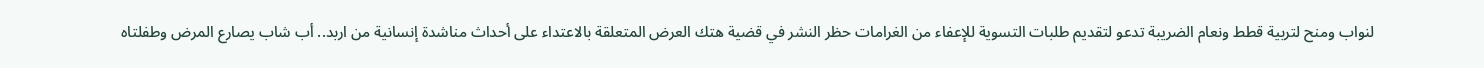لنواب ومنح لتربية قطط ونعام الضريبة تدعو لتقديم طلبات التسوية للإعفاء من الغرامات حظر النشر في قضية هتك العرض المتعلقة بالاعتداء على أحداث مناشدة إنسانية من اربد.. أب شاب يصارع المرض وطفلتاه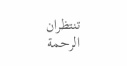تنتظران الرحمة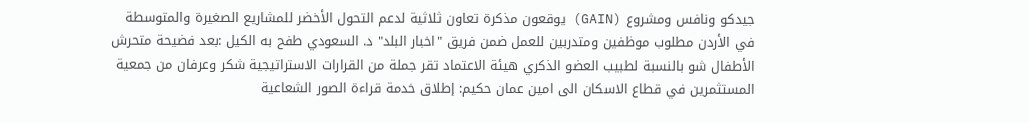جيدكو ونافس ومشروع (GAIN) يوقعون مذكرة تعاون ثلاثية لدعم التحول الأخضر للمشاريع الصغيرة والمتوسطة في الأردن مطلوب موظفين ومتدربين للعمل ضمن فريق "اخبار البلد" د. السعودي طفح به الكيل :بعد فضيحة متحرش الأطفال شو بالنسبة لطبيب العضو الذكري هيئة الاعتماد تقر جملة من القرارات الاستراتيجية شكر وعرفان من جمعية المستثمرين في قطاع الاسكان الى امين عمان حكيم: إطلاق خدمة قراءة الصور الشعاعية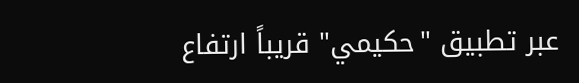عبر تطبيق "حكيمي" قريباً ارتفاع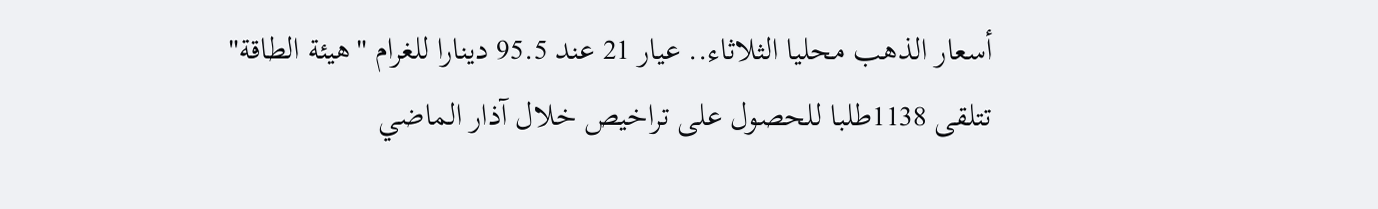أسعار الذهب محليا الثلاثاء.. عيار 21 عند 95.5 دينارا للغرام "هيئة الطاقة" تتلقى 1138طلبا للحصول على تراخيص خلال آذار الماضي